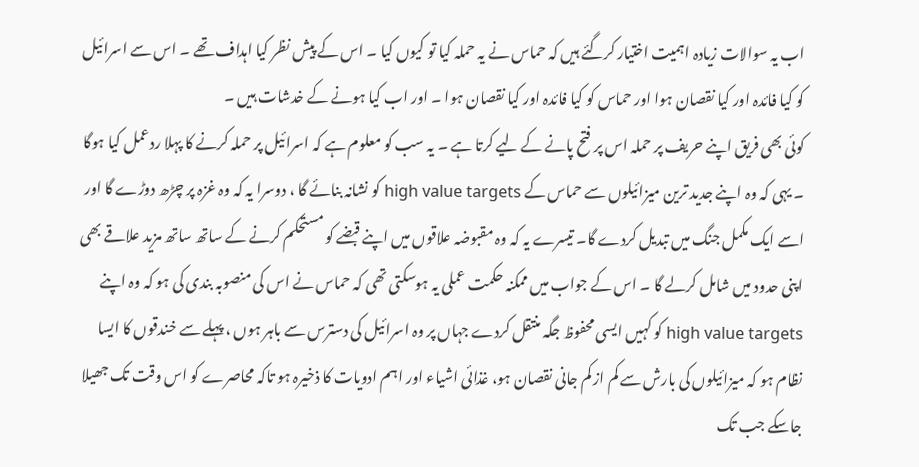اب یہ سوالات زیادہ اہمیت اختیار کرگئے ہیں کہ حماس نے یہ حملہ کیا تو کیوں کیا ۔ اس کے پیش نظر کیا اہداف تھے ۔ اس سے اسرائیل کو کیا فائدہ اور کیا نقصان ہوا اور حماس کو کیا فائدہ اور کیا نقصان ہوا ۔ اور اب کیا ہونے کے خدشات ہیں ۔
کوئی بھی فریق اپنے حریف پر حملہ اس پر فتح پانے کے لیے کرتا ہے ۔ یہ سب کو معلوم ہے کہ اسرائیل پر حملہ کرنے کا پہلا ردعمل کیا ہوگا ۔ یہی کہ وہ اپنے جدید ترین میزائیلوں سے حماس کے high value targets کو نشانہ بنائے گا ، دوسرا یہ کہ وہ غزہ پر چڑھ دوڑے گا اور اسے ایک مکمل جنگ میں تبدیل کردے گا۔ تیسرے یہ کہ وہ مقبوضہ علاقوں میں اپنے قبضے کو مستحکم کرنے کے ساتھ ساتھ مزید علاقے بھی اپنی حدود میں شامل کرلے گا ۔ اس کے جواب میں ممکنہ حکمت عملی یہ ہوسکتی تھی کہ حماس نے اس کی منصوبہ بندی کی ہو کہ وہ اپنے high value targets کو کہیں ایسی محفوظ جگہ منتقل کردے جہاں پر وہ اسرائیل کی دسترس سے باہر ہوں ، پہلے سے خندقوں کا ایسا نظام ہو کہ میزائیلوں کی بارش سے کم از کم جانی نقصان ہو، غذائی اشیاء اور اہم ادویات کا ذخیرہ ہو تاکہ محاصرے کو اس وقت تک جھیلا جاسکے جب تک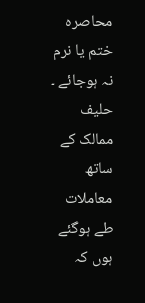محاصرہ ختم یا نرم نہ ہوجائے ۔ حلیف ممالک کے ساتھ معاملات طے ہوگئے ہوں کہ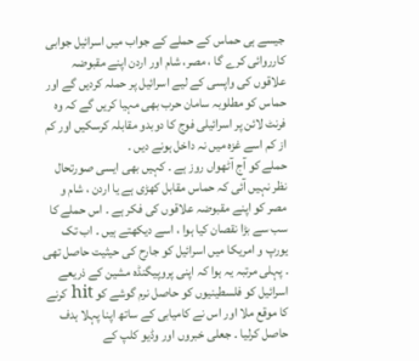جیسے ہی حماس کے حملے کے جواب میں اسرائیل جوابی کارروائی کرے گا ، مصر، شام اور اردن اپنے مقبوضہ علاقوں کی واپسی کے لیے اسرائیل پر حملہ کردیں گے اور حماس کو مطلوبہ سامان حرب بھی مہیا کریں گے کہ وہ فرنٹ لائن پر اسرائیلی فوج کا دوبدو مقابلہ کرسکیں اور کم از کم اسے غزہ میں نہ داخل ہونے دیں ۔
حملے کو آج آٹھواں روز ہے ۔ کہیں بھی ایسی صورتحال نظر نہیں آئی کہ حماس مقابل کھڑی ہے یا اردن ، شام و مصر کو اپنے مقبوضہ علاقوں کی فکر ہے ۔ اس حملے کا سب سے بڑا نقصان کیا ہوا ، اسے دیکھتے ہیں ۔ اب تک یورپ و امریکا میں اسرائیل کو جارح کی حیثیت حاصل تھی ۔ پہلی مرتبہ یہ ہوا کہ اپنی پروپیگنڈہ مشین کے ذریعے اسرائیل کو فلسطینیوں کو حاصل نرم گوشے کو hit کرنے کا موقع ملا اور اس نے کامیابی کے ساتھ اپنا پہلا ہدف حاصل کرلیا ۔ جعلی خبروں اور وڈیو کلپ کے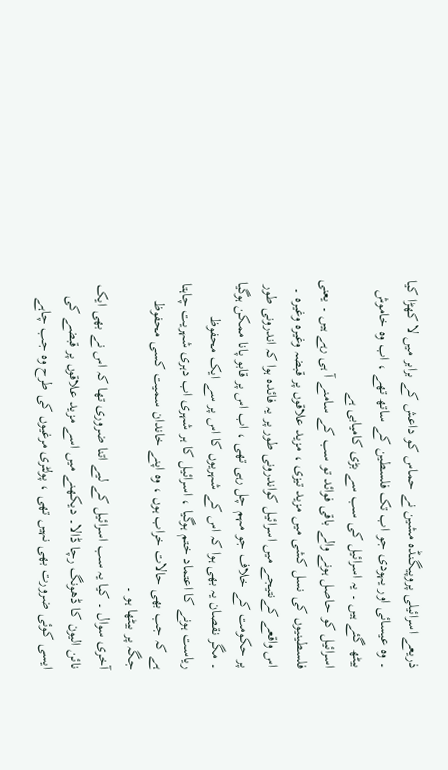ذریعے اسرائیلی پروپیگنڈہ مشین نے حماس کو داعش کے برابر میں لا کھڑا کیا ۔ وہ عیسائی اور یہودی جو اب تک فلسطین کے ساتھ تھے ، اب وہ خاموش بیٹھ گئے ہیں ۔ یہ اسرائیل کی سب سے بڑی کامیابی ہے
اسرائیل کو حاصل ہونے والے باقی فوائد تو سب کے سامنے آ ہی رہے ہیں ۔ یعنی فلسطینیوں کی نسل کشی میں مزید تیزی ، مزید علاقوں پر قبضہ وغیرہ وغیرہ ۔ اس واقعے کےنتیجے میں اسرائیل کواندرونی طور پر یہ فائدہ ہوا کہ اندرونی طور پر حکومت کے خلاف جو مہم چل رہی تھی ، اب اس پر قابو پانا ممکن ہوگیا ۔ مگر نقصان یہ بھی ہوا کہ اس کے شہریوں کا اس پر سے ایک محفوظ ریاست ہونے کا اعتماد ختم ہوگیا ، اسرائیل کا ہر شہری اب دہری شہریت چاہتا ہے کہ جب بھی حالات خراب ہوں ، وہ اپنے خاندان سمیت کسی محفوظ جگہ پر بیٹھا ہو ۔
آخری سوال ۔ کیا یہ سب اسرائیل کے لیے اتنا ضروری تھا کہ اس نے بھی ایک نائن الیون کا ڈھونگ رچا ڈالا۔ دیکھنے میں اسے مزید علاقوں پر قبضے کی ایسی کوئی ضرورت بھی نہیں تھی ، پولٹری مرغیوں کی طرح وہ جب چاہے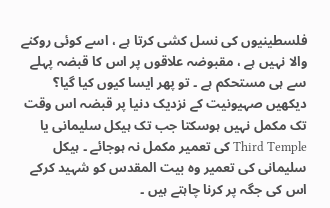فلسطینیوں کی نسل کشی کرتا ہے ، اسے کوئی روکنے والا نہیں ہے ، مقبوضہ علاقوں پر اس کا قبضہ پہلے سے ہی مستحکم ہے ۔ تو پھر ایسا کیوں کیا گیا؟
دیکھیں صہیونیت کے نزدیک دنیا پر قبضہ اس وقت تک مکمل نہیں ہوسکتا جب تک ہیکل سلیمانی یا Third Temple کی تعمیر مکمل نہ ہوجائے ۔ ہیکل سلیمانی کی تعمیر وہ بیت المقدس کو شہید کرکے اس کی جگہ پر کرنا چاہتے ہیں ۔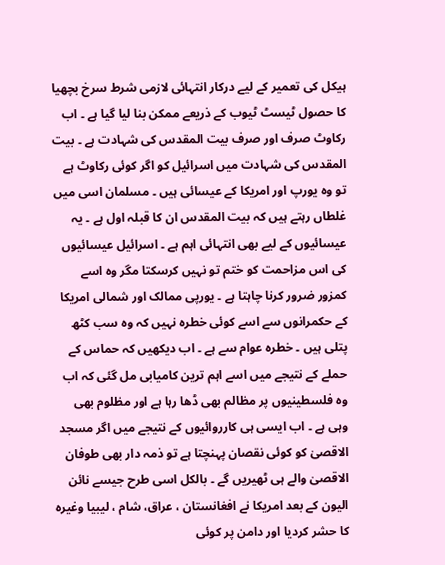ہیکل کی تعمیر کے لیے درکار انتہائی لازمی شرط سرخ بچھیا کا حصول ٹیسٹ ٹیوب کے ذریعے ممکن بنا لیا گیا ہے ۔ اب رکاوٹ صرف اور صرف بیت المقدس کی شہادت ہے ۔ بیت المقدس کی شہادت میں اسرائیل کو اگر کوئی رکاوٹ ہے تو وہ یورپ اور امریکا کے عیسائی ہیں ۔ مسلمان اسی میں غلطاں رہتے ہیں کہ بیت المقدس ان کا قبلہ اول ہے ۔ یہ عیسائیوں کے لیے بھی انتہائی اہم ہے ۔ اسرائیل عیسائیوں کی اس مزاحمت کو ختم تو نہیں کرسکتا مگر وہ اسے کمزور ضرور کرنا چاہتا ہے ۔ یورپی ممالک اور شمالی امریکا کے حکمرانوں سے اسے کوئی خطرہ نہیں کہ وہ سب کٹھ پتلی ہیں ۔ خطرہ عوام سے ہے ۔ اب دیکھیں کہ حماس کے حملے کے نتیجے میں اسے اہم ترین کامیابی مل گئی کہ اب وہ فلسطینیوں پر مظالم بھی ڈھا رہا ہے اور مظلوم بھی وہی ہے ۔ اب ایسی ہی کارروائیوں کے نتیجے میں اگر مسجد الاقصیٰ کو کوئی نقصان پہنچتا ہے تو ذمہ دار بھی طوفان الاقصیٰ والے ہی ٹھیریں گے ۔ بالکل اسی طرح جیسے نائن الیون کے بعد امریکا نے افغانستان ، عراق، شام ، لیبیا وغیرہ کا حشر کردیا اور دامن پر کوئی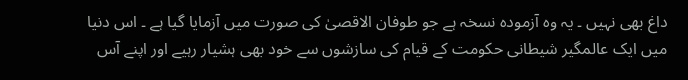داغ بھی نہیں ۔ یہ وہ آزمودہ نسخہ ہے جو طوفان الاقصیٰ کی صورت میں آزمایا گیا ہے ۔ اس دنیا میں ایک عالمگیر شیطانی حکومت کے قیام کی سازشوں سے خود بھی ہشیار رہیے اور اپنے آس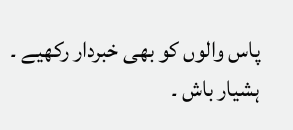پاس والوں کو بھی خبردار رکھیے ۔ ہشیار باش ۔